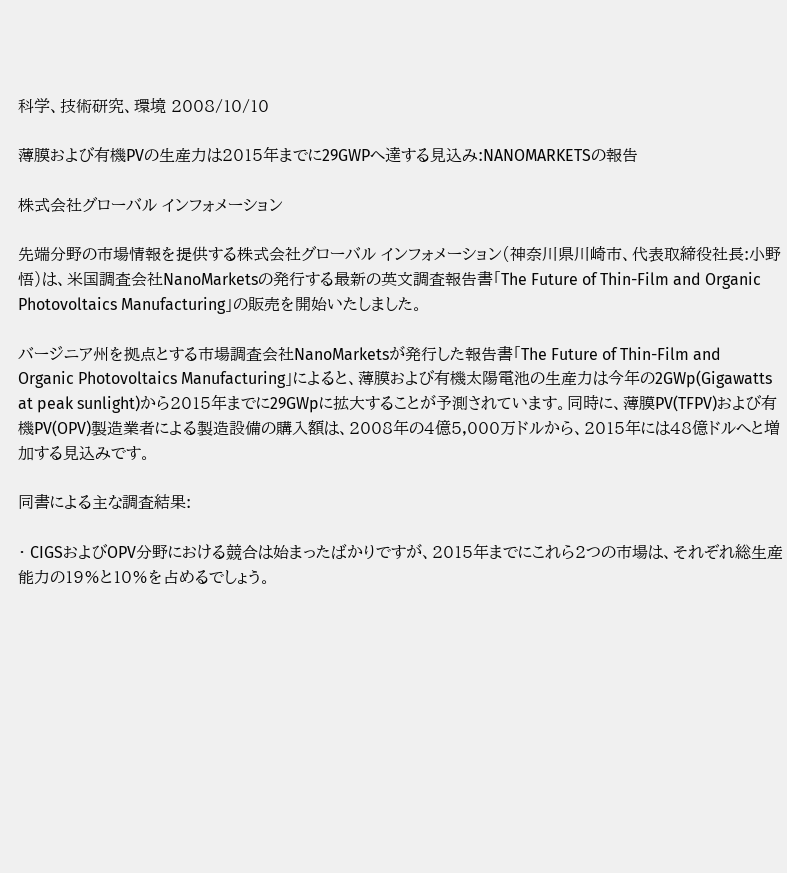科学、技術研究、環境 2008/10/10

薄膜および有機PVの生産力は2015年までに29GWPへ達する見込み:NANOMARKETSの報告

株式会社グローバル インフォメーション

先端分野の市場情報を提供する株式会社グローバル インフォメーション(神奈川県川崎市、代表取締役社長:小野 悟)は、米国調査会社NanoMarketsの発行する最新の英文調査報告書「The Future of Thin-Film and Organic Photovoltaics Manufacturing」の販売を開始いたしました。

バージニア州を拠点とする市場調査会社NanoMarketsが発行した報告書「The Future of Thin-Film and Organic Photovoltaics Manufacturing」によると、薄膜および有機太陽電池の生産力は今年の2GWp(Gigawatts at peak sunlight)から2015年までに29GWpに拡大することが予測されています。同時に、薄膜PV(TFPV)および有機PV(OPV)製造業者による製造設備の購入額は、2008年の4億5,000万ドルから、2015年には48億ドルへと増加する見込みです。

同書による主な調査結果:

・ CIGSおよびOPV分野における競合は始まったばかりですが、2015年までにこれら2つの市場は、それぞれ総生産能力の19%と10%を占めるでしょう。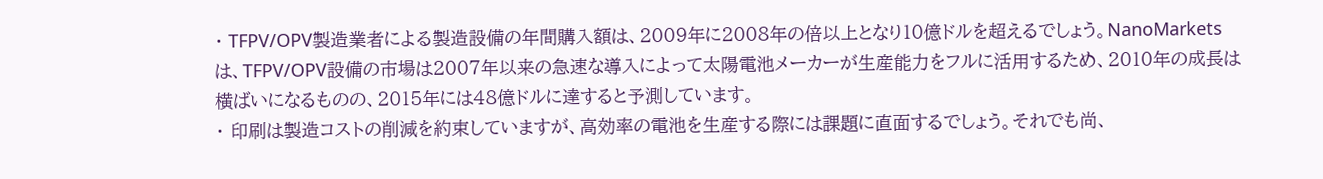・ TFPV/OPV製造業者による製造設備の年間購入額は、2009年に2008年の倍以上となり10億ドルを超えるでしょう。NanoMarketsは、TFPV/OPV設備の市場は2007年以来の急速な導入によって太陽電池メーカーが生産能力をフルに活用するため、2010年の成長は横ばいになるものの、2015年には48億ドルに達すると予測しています。
・ 印刷は製造コストの削減を約束していますが、高効率の電池を生産する際には課題に直面するでしょう。それでも尚、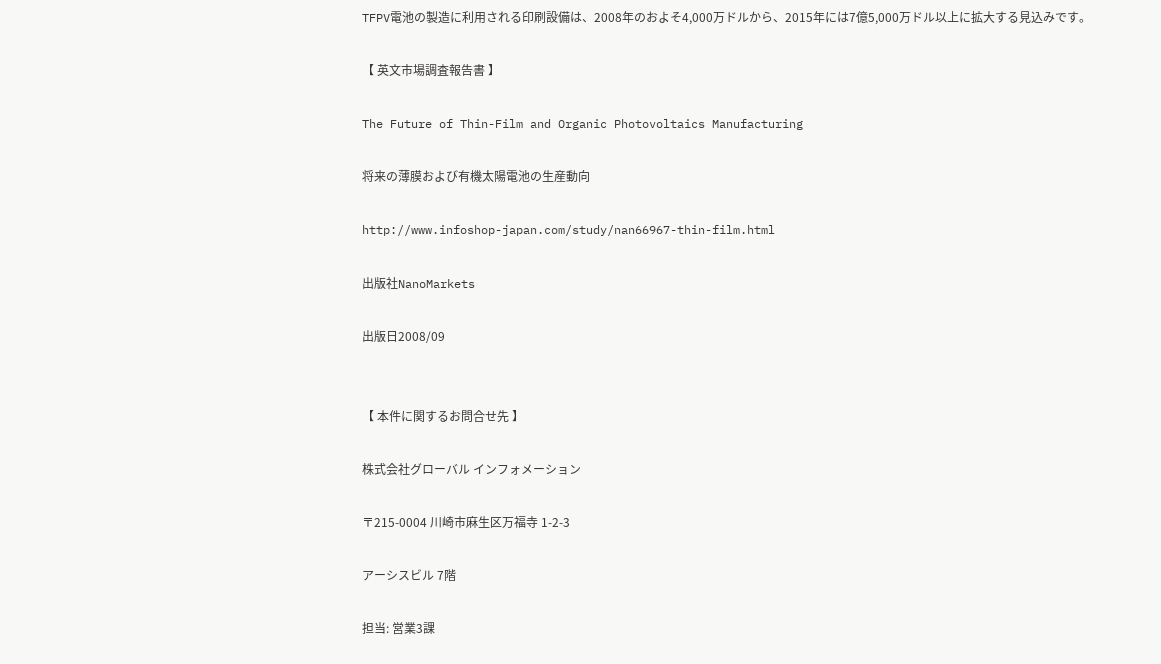TFPV電池の製造に利用される印刷設備は、2008年のおよそ4,000万ドルから、2015年には7億5,000万ドル以上に拡大する見込みです。

【 英文市場調査報告書 】

The Future of Thin-Film and Organic Photovoltaics Manufacturing

将来の薄膜および有機太陽電池の生産動向

http://www.infoshop-japan.com/study/nan66967-thin-film.html

出版社NanoMarkets

出版日2008/09


【 本件に関するお問合せ先 】

株式会社グローバル インフォメーション

〒215-0004 川崎市麻生区万福寺 1-2-3

アーシスビル 7階

担当: 営業3課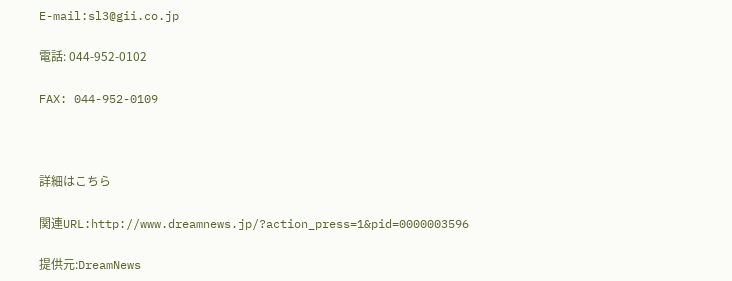E-mail:sl3@gii.co.jp

電話: 044-952-0102

FAX: 044-952-0109



詳細はこちら

関連URL:http://www.dreamnews.jp/?action_press=1&pid=0000003596

提供元:DreamNews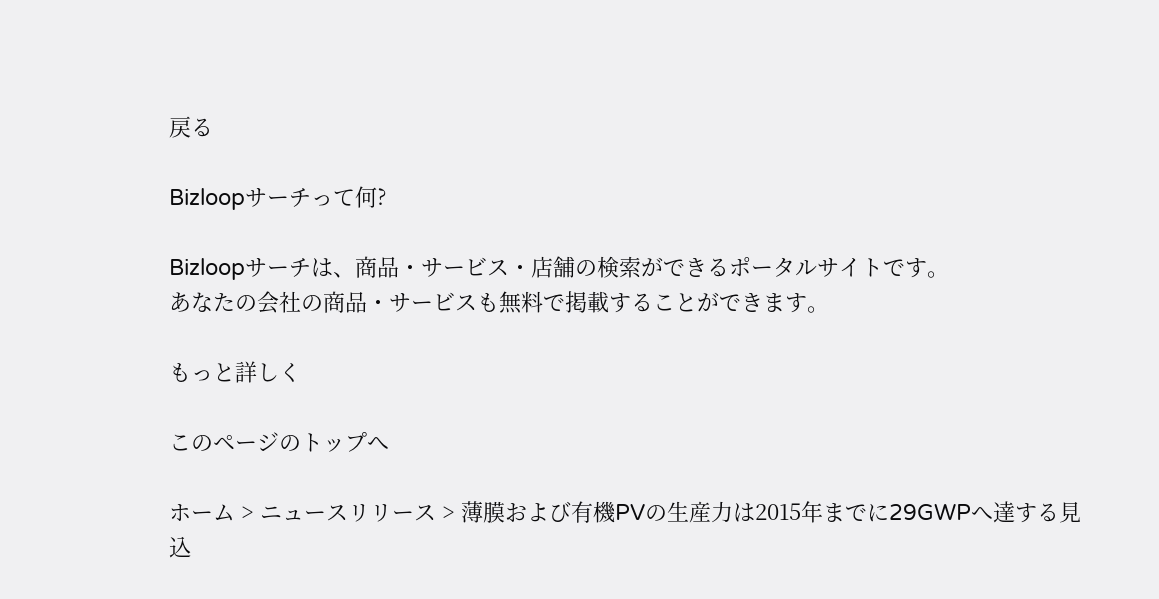戻る

Bizloopサーチって何?

Bizloopサーチは、商品・サービス・店舗の検索ができるポータルサイトです。
あなたの会社の商品・サービスも無料で掲載することができます。

もっと詳しく

このページのトップへ

ホーム > ニュースリリース > 薄膜および有機PVの生産力は2015年までに29GWPへ達する見込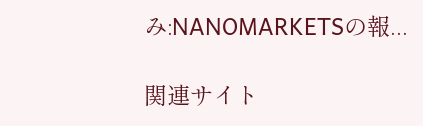み:NANOMARKETSの報...

関連サイト